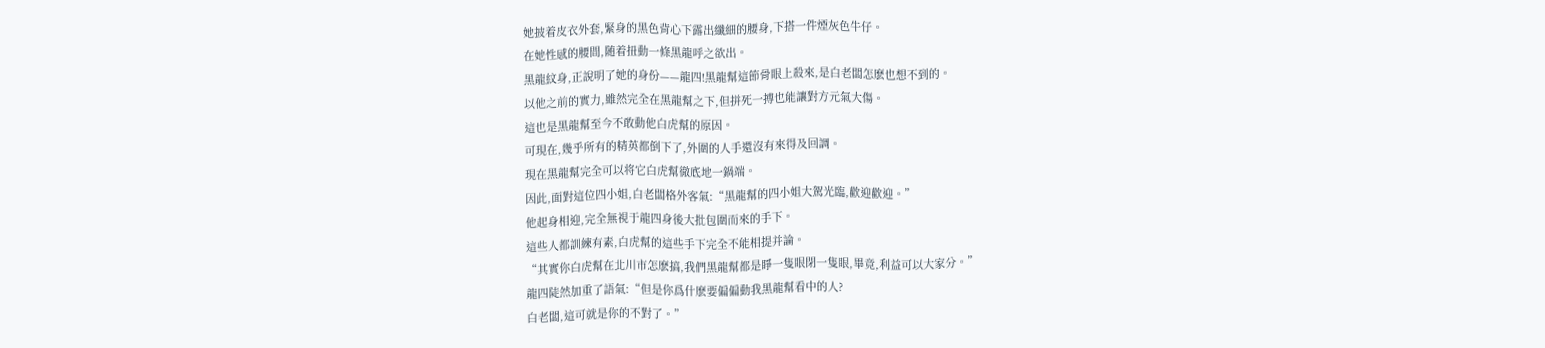她披着皮衣外套,緊身的黑色背心下露出纖細的腰身,下搭一件煙灰色牛仔。
在她性感的腰間,随着扭動一條黑龍呼之欲出。
黑龍紋身,正說明了她的身份——龍四!黑龍幫這節骨眼上殺來,是白老闆怎麽也想不到的。
以他之前的實力,雖然完全在黑龍幫之下,但拼死一搏也能讓對方元氣大傷。
這也是黑龍幫至今不敢動他白虎幫的原因。
可現在,幾乎所有的精英都倒下了,外圍的人手還沒有來得及回調。
現在黑龍幫完全可以将它白虎幫徹底地一鍋端。
因此,面對這位四小姐,白老闆格外客氣:“黑龍幫的四小姐大駕光臨,歡迎歡迎。”
他起身相迎,完全無視于龍四身後大批包圍而來的手下。
這些人都訓練有素,白虎幫的這些手下完全不能相提并論。
“其實你白虎幫在北川市怎麽搞,我們黑龍幫都是睜一隻眼閉一隻眼,畢竟,利益可以大家分。”
龍四陡然加重了語氣:“但是你爲什麽要偏偏動我黑龍幫看中的人?
白老闆,這可就是你的不對了。”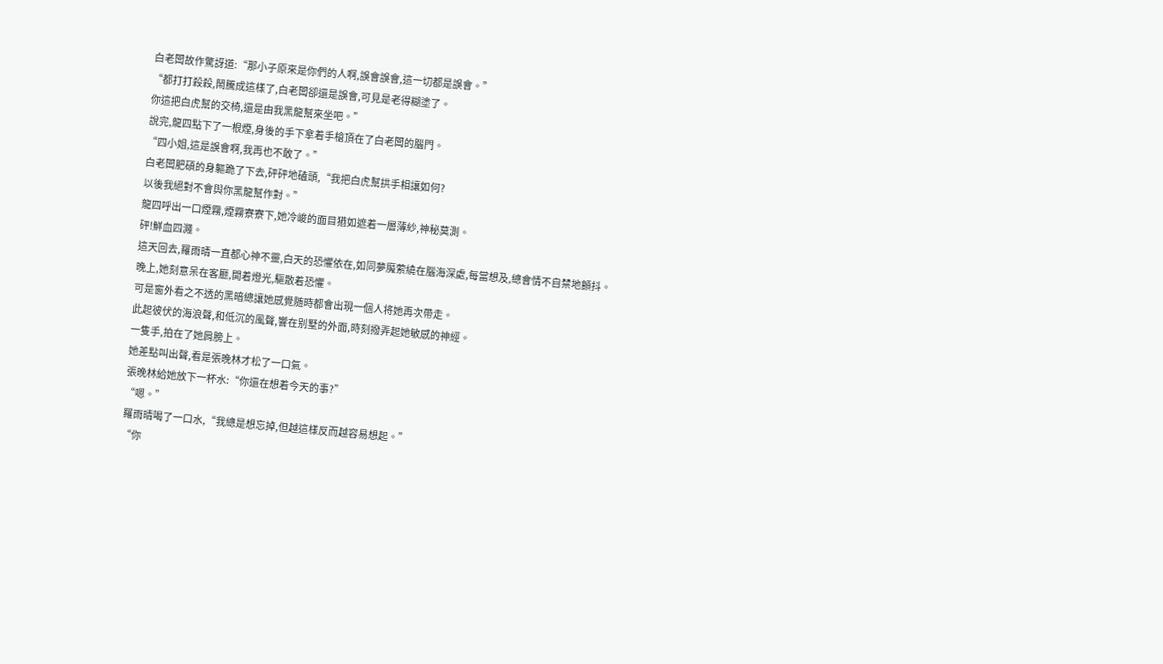白老闆故作驚訝道:“那小子原來是你們的人啊,誤會誤會,這一切都是誤會。”
“都打打殺殺,鬧騰成這樣了,白老闆卻還是誤會,可見是老得糊塗了。
你這把白虎幫的交椅,還是由我黑龍幫來坐吧。”
說完,龍四點下了一根煙,身後的手下拿着手槍頂在了白老闆的腦門。
“四小姐,這是誤會啊,我再也不敢了。”
白老闆肥碩的身軀跪了下去,砰砰地磕頭,“我把白虎幫拱手相讓如何?
以後我絕對不會與你黑龍幫作對。”
龍四呼出一口煙霧,煙霧寮寮下,她冷峻的面目猶如遮着一層薄紗,神秘莫測。
砰!鮮血四濺。
這天回去,羅雨晴一直都心神不靈,白天的恐懼依在,如同夢魔萦繞在腦海深處,每當想及,總會情不自禁地顫抖。
晚上,她刻意呆在客廳,開着燈光,驅散着恐懼。
可是窗外看之不透的黑暗總讓她感覺随時都會出現一個人将她再次帶走。
此起彼伏的海浪聲,和低沉的風聲,響在别墅的外面,時刻撥弄起她敏感的神經。
一隻手,拍在了她肩膀上。
她差點叫出聲,看是張晚林才松了一口氣。
張晚林給她放下一杯水:“你還在想着今天的事?”
“嗯。”
羅雨晴喝了一口水,“我總是想忘掉,但越這樣反而越容易想起。”
“你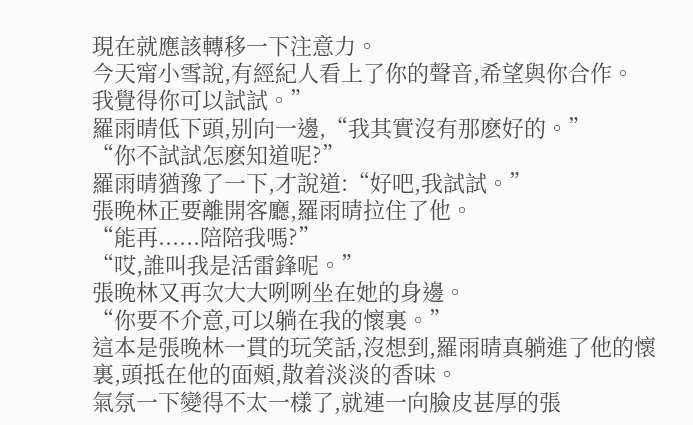現在就應該轉移一下注意力。
今天甯小雪說,有經紀人看上了你的聲音,希望與你合作。
我覺得你可以試試。”
羅雨晴低下頭,别向一邊,“我其實沒有那麽好的。”
“你不試試怎麽知道呢?”
羅雨晴猶豫了一下,才說道:“好吧,我試試。”
張晚林正要離開客廳,羅雨晴拉住了他。
“能再......陪陪我嗎?”
“哎,誰叫我是活雷鋒呢。”
張晚林又再次大大咧咧坐在她的身邊。
“你要不介意,可以躺在我的懷裏。”
這本是張晚林一貫的玩笑話,沒想到,羅雨晴真躺進了他的懷裏,頭抵在他的面頰,散着淡淡的香味。
氣氛一下變得不太一樣了,就連一向臉皮甚厚的張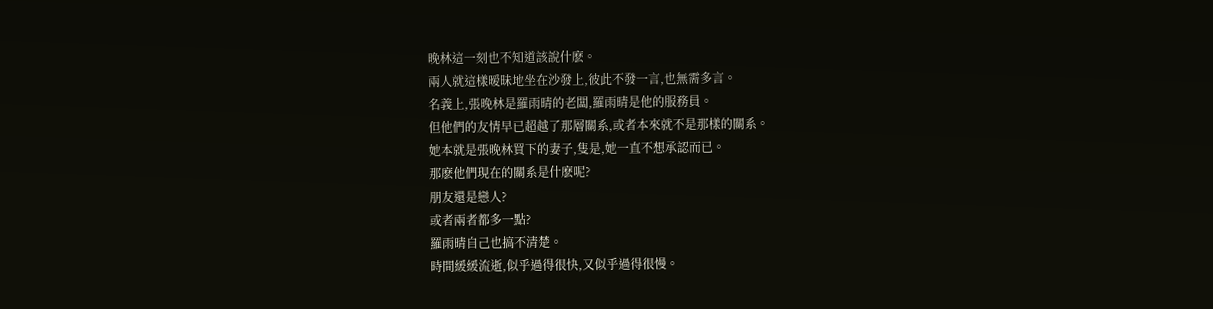晚林這一刻也不知道該說什麽。
兩人就這樣暧昧地坐在沙發上,彼此不發一言,也無需多言。
名義上,張晚林是羅雨晴的老闆,羅雨晴是他的服務員。
但他們的友情早已超越了那層關系,或者本來就不是那樣的關系。
她本就是張晚林買下的妻子,隻是,她一直不想承認而已。
那麽他們現在的關系是什麽呢?
朋友還是戀人?
或者兩者都多一點?
羅雨晴自己也搞不清楚。
時間緩緩流逝,似乎過得很快,又似乎過得很慢。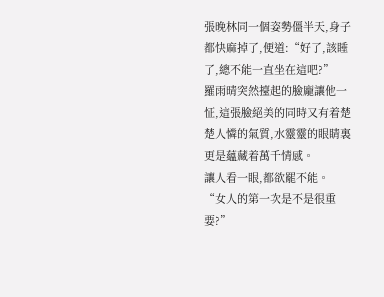張晚林同一個姿勢僵半天,身子都快麻掉了,便道:“好了,該睡了,總不能一直坐在這吧?”
羅雨晴突然擡起的臉龐讓他一怔,這張臉絕美的同時又有着楚楚人憐的氣質,水靈靈的眼睛裏更是蘊藏着萬千情感。
讓人看一眼,都欲罷不能。
“女人的第一次是不是很重要?”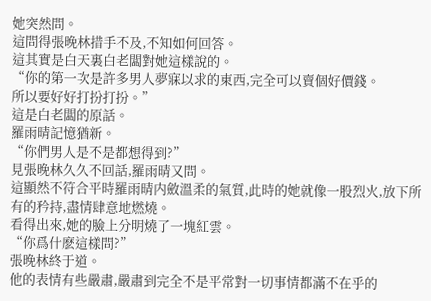她突然問。
這問得張晚林措手不及,不知如何回答。
這其實是白天裏白老闆對她這樣說的。
“你的第一次是許多男人夢寐以求的東西,完全可以賣個好價錢。
所以要好好打扮打扮。”
這是白老闆的原話。
羅雨晴記憶猶新。
“你們男人是不是都想得到?”
見張晚林久久不回話,羅雨晴又問。
這顯然不符合平時羅雨晴内斂溫柔的氣質,此時的她就像一股烈火,放下所有的矜持,盡情肆意地燃燒。
看得出來,她的臉上分明燒了一塊紅雲。
“你爲什麽這樣問?”
張晚林終于道。
他的表情有些嚴肅,嚴肅到完全不是平常對一切事情都滿不在乎的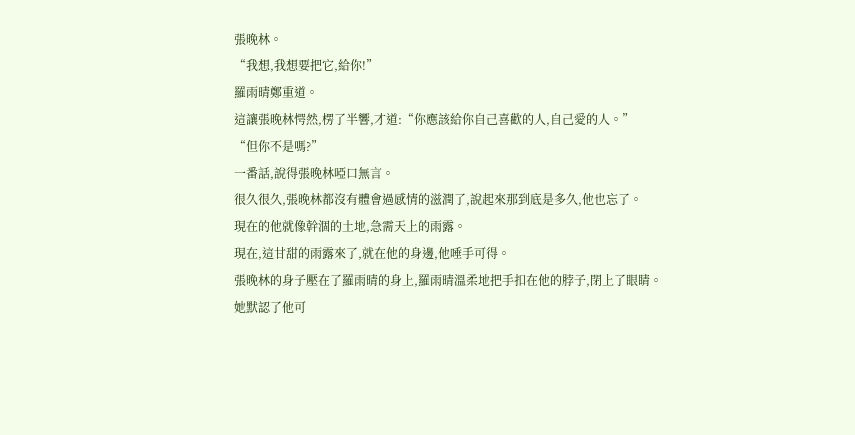張晚林。
“我想,我想要把它,給你!”
羅雨晴鄭重道。
這讓張晚林愕然,楞了半響,才道:“你應該給你自己喜歡的人,自己愛的人。”
“但你不是嗎?”
一番話,說得張晚林啞口無言。
很久很久,張晚林都沒有體會過感情的滋潤了,說起來那到底是多久,他也忘了。
現在的他就像幹涸的土地,急需天上的雨露。
現在,這甘甜的雨露來了,就在他的身邊,他唾手可得。
張晚林的身子壓在了羅雨晴的身上,羅雨晴溫柔地把手扣在他的脖子,閉上了眼睛。
她默認了他可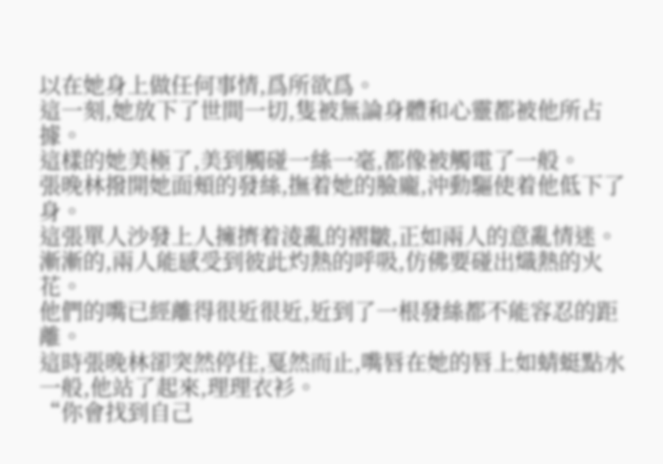以在她身上做任何事情,爲所欲爲。
這一刻,她放下了世間一切,隻被無論身體和心靈都被他所占據。
這樣的她美極了,美到觸碰一絲一毫,都像被觸電了一般。
張晚林撥開她面頰的發絲,撫着她的臉龐,沖動驅使着他低下了身。
這張單人沙發上人擁擠着淩亂的褶皺,正如兩人的意亂情迷。
漸漸的,兩人能感受到彼此灼熱的呼吸,仿佛要碰出熾熱的火花。
他們的嘴已經離得很近很近,近到了一根發絲都不能容忍的距離。
這時張晚林卻突然停住,戛然而止,嘴唇在她的唇上如蜻蜓點水一般,他站了起來,理理衣衫。
“你會找到自己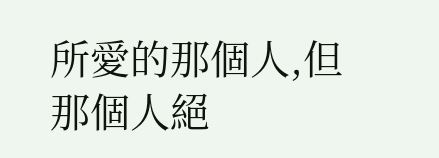所愛的那個人,但那個人絕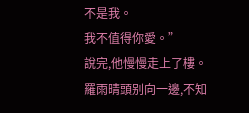不是我。
我不值得你愛。”
說完,他慢慢走上了樓。
羅雨晴頭别向一邊,不知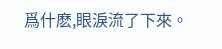爲什麽,眼淚流了下來。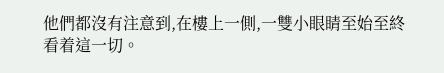他們都沒有注意到,在樓上一側,一雙小眼睛至始至終看着這一切。